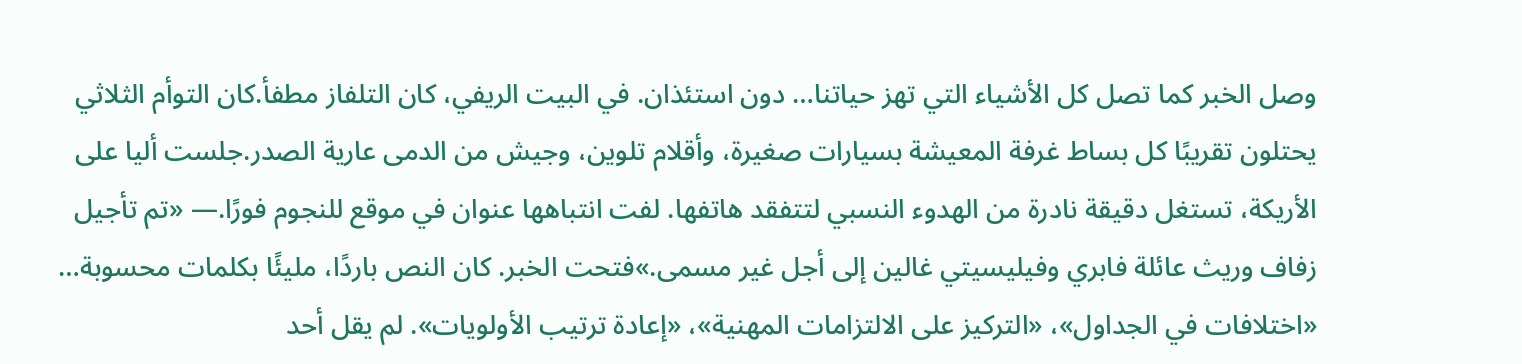وصل الخبر كما تصل كل الأشياء التي تهز حياتنا… دون استئذان. في البيت الريفي، كان التلفاز مطفأ.كان التوأم الثلاثي يحتلون تقريبًا كل بساط غرفة المعيشة بسيارات صغيرة، وأقلام تلوين، وجيش من الدمى عارية الصدر.جلست أليا على الأريكة، تستغل دقيقة نادرة من الهدوء النسبي لتتفقد هاتفها. لفت انتباهها عنوان في موقع للنجوم فورًا.— «تم تأجيل زفاف وريث عائلة فابري وفيليسيتي غالين إلى أجل غير مسمى.»فتحت الخبر. كان النص باردًا، مليئًا بكلمات محسوبة… «اختلافات في الجداول»، «التركيز على الالتزامات المهنية»، «إعادة ترتيب الأولويات». لم يقل أحد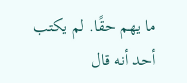ما يهم حقًا. لم يكتب أحد أنه قال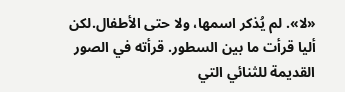«لا». لم يُذكر اسمها، ولا حتى الأطفال.لكن أليا قرأت ما بين السطور. قرأته في الصور القديمة للثنائي التي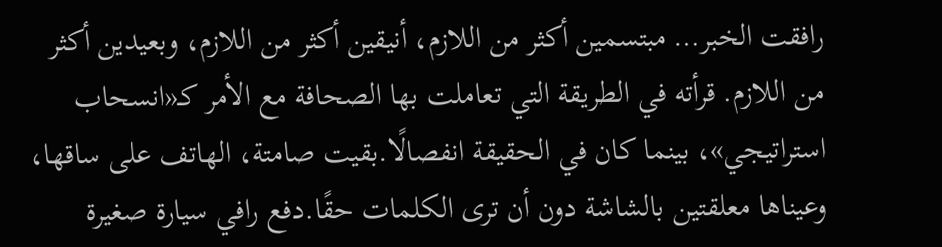رافقت الخبر… مبتسمين أكثر من اللازم، أنيقين أكثر من اللازم، وبعيدين أكثر من اللازم. قرأته في الطريقة التي تعاملت بها الصحافة مع الأمر كـ«انسحاب استراتيجي»، بينما كان في الحقيقة انفصالًا.بقيت صامتة، الهاتف على ساقها، وعيناها معلقتين بالشاشة دون أن ترى الكلمات حقًا.دفع رافي سيارة صغيرة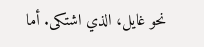نحو غايل، الذي اشتكى. أما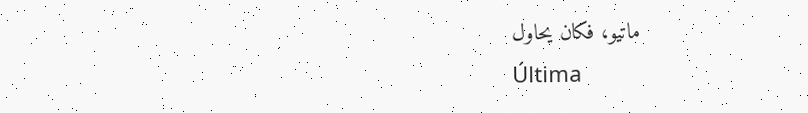ماتيو، فكان يحاول
Última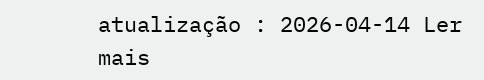atualização : 2026-04-14 Ler mais